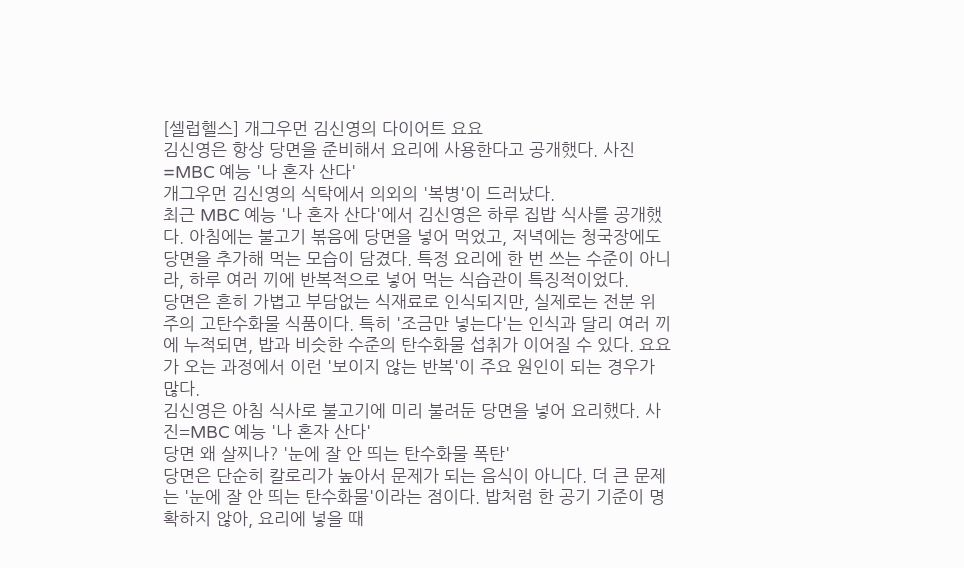[셀럽헬스] 개그우먼 김신영의 다이어트 요요
김신영은 항상 당면을 준비해서 요리에 사용한다고 공개했다. 사진=MBC 예능 '나 혼자 산다'
개그우먼 김신영의 식탁에서 의외의 '복병'이 드러났다.
최근 MBC 예능 '나 혼자 산다'에서 김신영은 하루 집밥 식사를 공개했다. 아침에는 불고기 볶음에 당면을 넣어 먹었고, 저녁에는 청국장에도 당면을 추가해 먹는 모습이 담겼다. 특정 요리에 한 번 쓰는 수준이 아니라, 하루 여러 끼에 반복적으로 넣어 먹는 식습관이 특징적이었다.
당면은 흔히 가볍고 부담없는 식재료로 인식되지만, 실제로는 전분 위주의 고탄수화물 식품이다. 특히 '조금만 넣는다'는 인식과 달리 여러 끼에 누적되면, 밥과 비슷한 수준의 탄수화물 섭취가 이어질 수 있다. 요요가 오는 과정에서 이런 '보이지 않는 반복'이 주요 원인이 되는 경우가 많다.
김신영은 아침 식사로 불고기에 미리 불려둔 당면을 넣어 요리했다. 사진=MBC 예능 '나 혼자 산다'
당면 왜 살찌나? '눈에 잘 안 띄는 탄수화물 폭탄'
당면은 단순히 칼로리가 높아서 문제가 되는 음식이 아니다. 더 큰 문제는 '눈에 잘 안 띄는 탄수화물'이라는 점이다. 밥처럼 한 공기 기준이 명확하지 않아, 요리에 넣을 때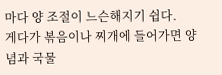마다 양 조절이 느슨해지기 쉽다.
게다가 볶음이나 찌개에 들어가면 양념과 국물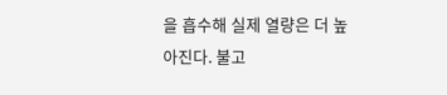을 흡수해 실제 열량은 더 높아진다. 불고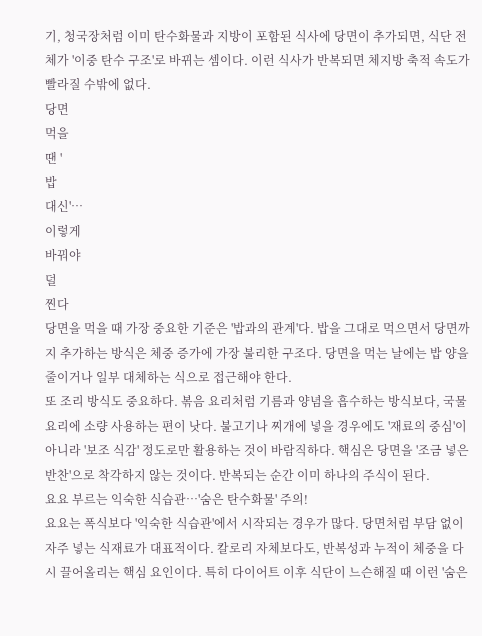기, 청국장처럼 이미 탄수화물과 지방이 포함된 식사에 당면이 추가되면, 식단 전체가 '이중 탄수 구조'로 바뀌는 셈이다. 이런 식사가 반복되면 체지방 축적 속도가 빨라질 수밖에 없다.
당면
먹을
땐 '
밥
대신'…
이렇게
바꿔야
덜
찐다
당면을 먹을 때 가장 중요한 기준은 '밥과의 관계'다. 밥을 그대로 먹으면서 당면까지 추가하는 방식은 체중 증가에 가장 불리한 구조다. 당면을 먹는 날에는 밥 양을 줄이거나 일부 대체하는 식으로 접근해야 한다.
또 조리 방식도 중요하다. 볶음 요리처럼 기름과 양념을 흡수하는 방식보다, 국물 요리에 소량 사용하는 편이 낫다. 불고기나 찌개에 넣을 경우에도 '재료의 중심'이 아니라 '보조 식감' 정도로만 활용하는 것이 바람직하다. 핵심은 당면을 '조금 넣은 반찬'으로 착각하지 않는 것이다. 반복되는 순간 이미 하나의 주식이 된다.
요요 부르는 익숙한 식습관…'숨은 탄수화물' 주의!
요요는 폭식보다 '익숙한 식습관'에서 시작되는 경우가 많다. 당면처럼 부담 없이 자주 넣는 식재료가 대표적이다. 칼로리 자체보다도, 반복성과 누적이 체중을 다시 끌어올리는 핵심 요인이다. 특히 다이어트 이후 식단이 느슨해질 때 이런 '숨은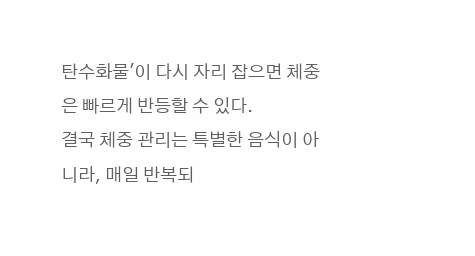탄수화물'이 다시 자리 잡으면 체중은 빠르게 반등할 수 있다.
결국 체중 관리는 특별한 음식이 아니라, 매일 반복되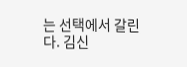는 선택에서 갈린다. 김신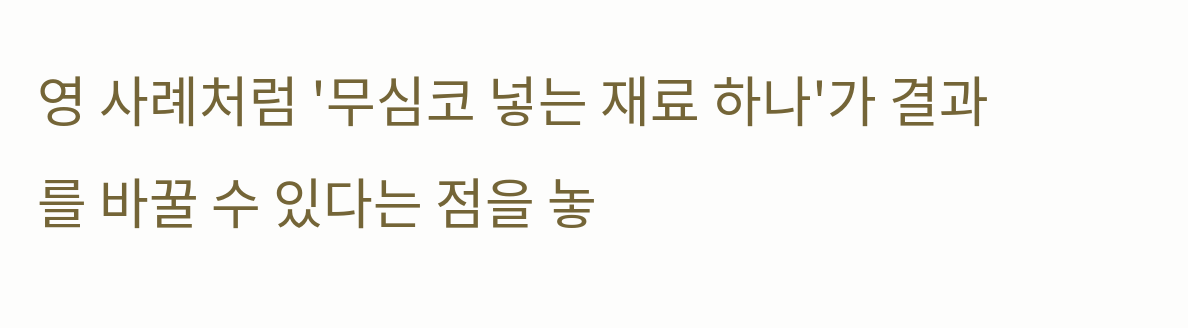영 사례처럼 '무심코 넣는 재료 하나'가 결과를 바꿀 수 있다는 점을 놓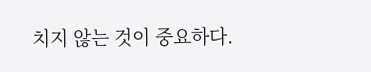치지 않는 것이 중요하다.